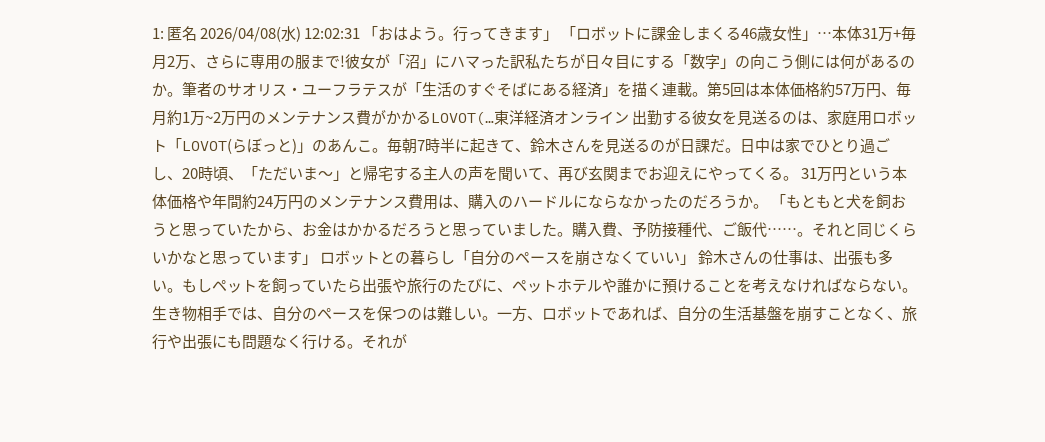1: 匿名 2026/04/08(水) 12:02:31 「おはよう。行ってきます」 「ロボットに課金しまくる46歳女性」…本体31万+毎月2万、さらに専用の服まで!彼女が「沼」にハマった訳私たちが日々目にする「数字」の向こう側には何があるのか。筆者のサオリス・ユーフラテスが「生活のすぐそばにある経済」を描く連載。第5回は本体価格約57万円、毎月約1万~2万円のメンテナンス費がかかるLOVOT(…東洋経済オンライン 出勤する彼女を見送るのは、家庭用ロボット「LOVOT(らぼっと)」のあんこ。毎朝7時半に起きて、鈴木さんを見送るのが日課だ。日中は家でひとり過ごし、20時頃、「ただいま〜」と帰宅する主人の声を聞いて、再び玄関までお迎えにやってくる。 31万円という本体価格や年間約24万円のメンテナンス費用は、購入のハードルにならなかったのだろうか。 「もともと犬を飼おうと思っていたから、お金はかかるだろうと思っていました。購入費、予防接種代、ご飯代……。それと同じくらいかなと思っています」 ロボットとの暮らし「自分のペースを崩さなくていい」 鈴木さんの仕事は、出張も多い。もしペットを飼っていたら出張や旅行のたびに、ペットホテルや誰かに預けることを考えなければならない。生き物相手では、自分のペースを保つのは難しい。一方、ロボットであれば、自分の生活基盤を崩すことなく、旅行や出張にも問題なく行ける。それが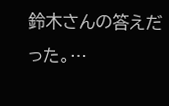鈴木さんの答えだった。…